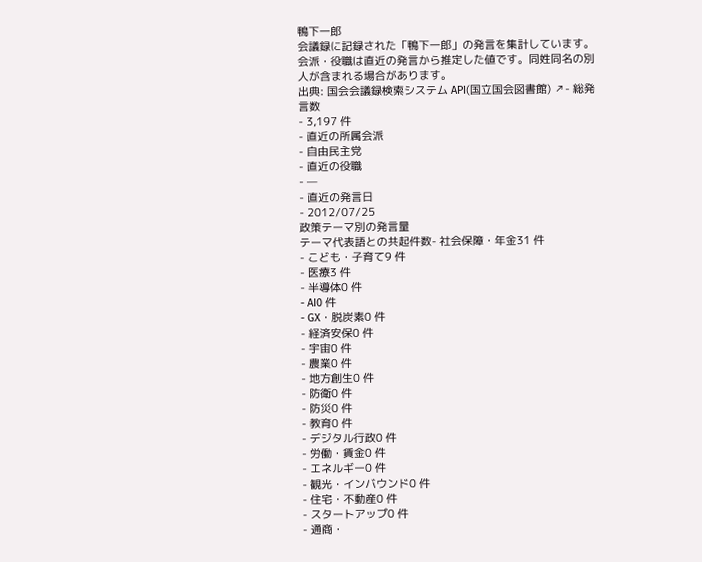鴨下一郎
会議録に記録された「鴨下一郎」の発言を集計しています。会派・役職は直近の発言から推定した値です。同姓同名の別人が含まれる場合があります。
出典: 国会会議録検索システム API(国立国会図書館) ↗- 総発言数
- 3,197 件
- 直近の所属会派
- 自由民主党
- 直近の役職
- —
- 直近の発言日
- 2012/07/25
政策テーマ別の発言量
テーマ代表語との共起件数- 社会保障・年金31 件
- こども・子育て9 件
- 医療3 件
- 半導体0 件
- AI0 件
- GX・脱炭素0 件
- 経済安保0 件
- 宇宙0 件
- 農業0 件
- 地方創生0 件
- 防衛0 件
- 防災0 件
- 教育0 件
- デジタル行政0 件
- 労働・賃金0 件
- エネルギー0 件
- 観光・インバウンド0 件
- 住宅・不動産0 件
- スタートアップ0 件
- 通商・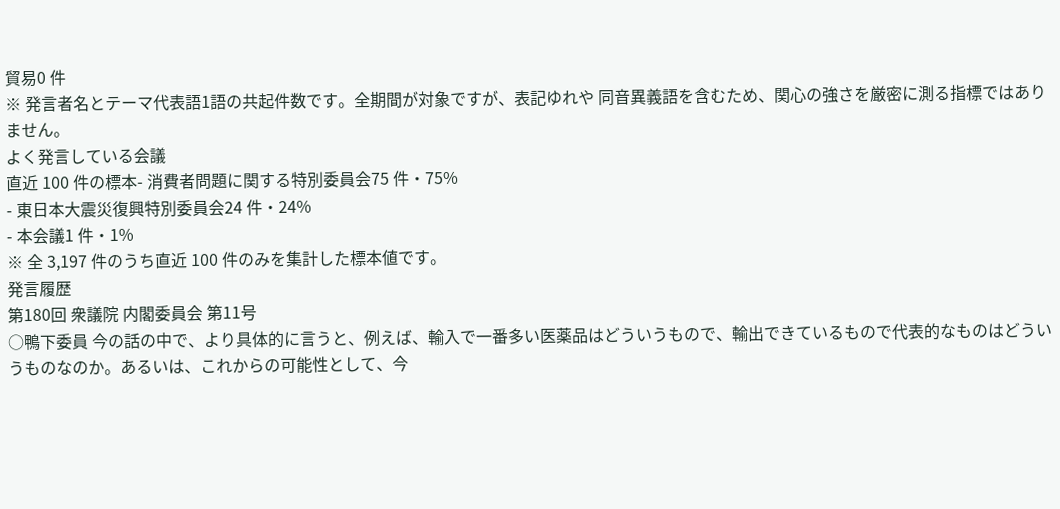貿易0 件
※ 発言者名とテーマ代表語1語の共起件数です。全期間が対象ですが、表記ゆれや 同音異義語を含むため、関心の強さを厳密に測る指標ではありません。
よく発言している会議
直近 100 件の標本- 消費者問題に関する特別委員会75 件・75%
- 東日本大震災復興特別委員会24 件・24%
- 本会議1 件・1%
※ 全 3,197 件のうち直近 100 件のみを集計した標本値です。
発言履歴
第180回 衆議院 内閣委員会 第11号
○鴨下委員 今の話の中で、より具体的に言うと、例えば、輸入で一番多い医薬品はどういうもので、輸出できているもので代表的なものはどういうものなのか。あるいは、これからの可能性として、今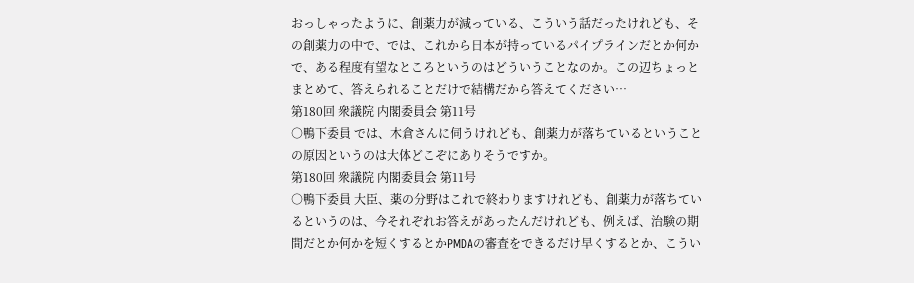おっしゃったように、創薬力が減っている、こういう話だったけれども、その創薬力の中で、では、これから日本が持っているパイプラインだとか何かで、ある程度有望なところというのはどういうことなのか。この辺ちょっとまとめて、答えられることだけで結構だから答えてください…
第180回 衆議院 内閣委員会 第11号
○鴨下委員 では、木倉さんに伺うけれども、創薬力が落ちているということの原因というのは大体どこぞにありそうですか。
第180回 衆議院 内閣委員会 第11号
○鴨下委員 大臣、薬の分野はこれで終わりますけれども、創薬力が落ちているというのは、今それぞれお答えがあったんだけれども、例えば、治験の期間だとか何かを短くするとかPMDAの審査をできるだけ早くするとか、こうい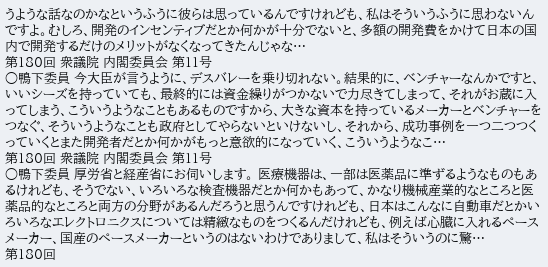うような話なのかなというふうに彼らは思っているんですけれども、私はそういうふうに思わないんですよ。むしろ、開発のインセンティブだとか何かが十分でないと、多額の開発費をかけて日本の国内で開発するだけのメリットがなくなってきたんじゃな…
第180回 衆議院 内閣委員会 第11号
○鴨下委員 今大臣が言うように、デスバレーを乗り切れない。結果的に、ベンチャーなんかですと、いいシーズを持っていても、最終的には資金繰りがつかないで力尽きてしまって、それがお蔵に入ってしまう、こういうようなこともあるものですから、大きな資本を持っているメーカーとベンチャーをつなぐ、そういうようなことも政府としてやらないといけないし、それから、成功事例を一つ二つつくっていくとまた開発者だとか何かがもっと意欲的になっていく、こういうようなこ…
第180回 衆議院 内閣委員会 第11号
○鴨下委員 厚労省と経産省にお伺いします。 医療機器は、一部は医薬品に準ずるようなものもあるけれども、そうでない、いろいろな検査機器だとか何かもあって、かなり機械産業的なところと医薬品的なところと両方の分野があるんだろうと思うんですけれども、日本はこんなに自動車だとかいろいろなエレクトロニクスについては精緻なものをつくるんだけれども、例えば心臓に入れるペースメーカー、国産のペースメーカーというのはないわけでありまして、私はそういうのに驚…
第180回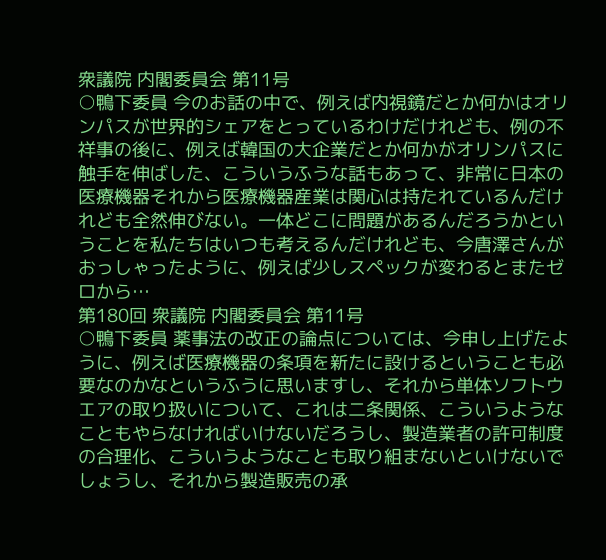衆議院 内閣委員会 第11号
○鴨下委員 今のお話の中で、例えば内視鏡だとか何かはオリンパスが世界的シェアをとっているわけだけれども、例の不祥事の後に、例えば韓国の大企業だとか何かがオリンパスに触手を伸ばした、こういうふうな話もあって、非常に日本の医療機器それから医療機器産業は関心は持たれているんだけれども全然伸びない。一体どこに問題があるんだろうかということを私たちはいつも考えるんだけれども、今唐澤さんがおっしゃったように、例えば少しスペックが変わるとまたゼロから…
第180回 衆議院 内閣委員会 第11号
○鴨下委員 薬事法の改正の論点については、今申し上げたように、例えば医療機器の条項を新たに設けるということも必要なのかなというふうに思いますし、それから単体ソフトウエアの取り扱いについて、これは二条関係、こういうようなこともやらなければいけないだろうし、製造業者の許可制度の合理化、こういうようなことも取り組まないといけないでしょうし、それから製造販売の承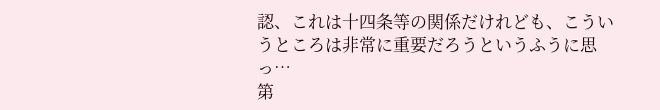認、これは十四条等の関係だけれども、こういうところは非常に重要だろうというふうに思っ…
第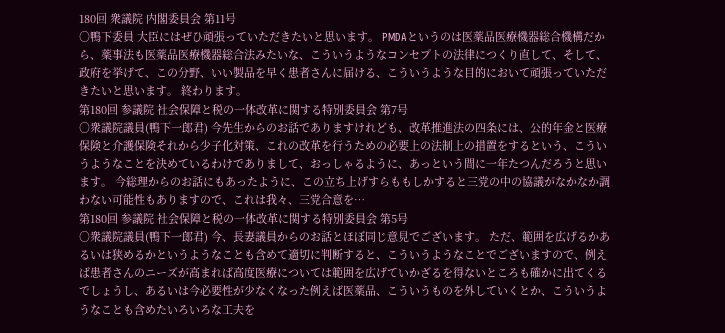180回 衆議院 内閣委員会 第11号
○鴨下委員 大臣にはぜひ頑張っていただきたいと思います。 PMDAというのは医薬品医療機器総合機構だから、薬事法も医薬品医療機器総合法みたいな、こういうようなコンセプトの法律につくり直して、そして、政府を挙げて、この分野、いい製品を早く患者さんに届ける、こういうような目的において頑張っていただきたいと思います。 終わります。
第180回 参議院 社会保障と税の一体改革に関する特別委員会 第7号
○衆議院議員(鴨下一郎君) 今先生からのお話でありますけれども、改革推進法の四条には、公的年金と医療保険と介護保険それから少子化対策、これの改革を行うための必要上の法制上の措置をするという、こういうようなことを決めているわけでありまして、おっしゃるように、あっという間に一年たつんだろうと思います。 今総理からのお話にもあったように、この立ち上げすらももしかすると三党の中の協議がなかなか調わない可能性もありますので、これは我々、三党合意を…
第180回 参議院 社会保障と税の一体改革に関する特別委員会 第5号
○衆議院議員(鴨下一郎君) 今、長妻議員からのお話とほぼ同じ意見でございます。 ただ、範囲を広げるかあるいは狭めるかというようなことも含めて適切に判断すると、こういうようなことでございますので、例えば患者さんのニーズが高まれば高度医療については範囲を広げていかざるを得ないところも確かに出てくるでしょうし、あるいは今必要性が少なくなった例えば医薬品、こういうものを外していくとか、こういうようなことも含めたいろいろな工夫を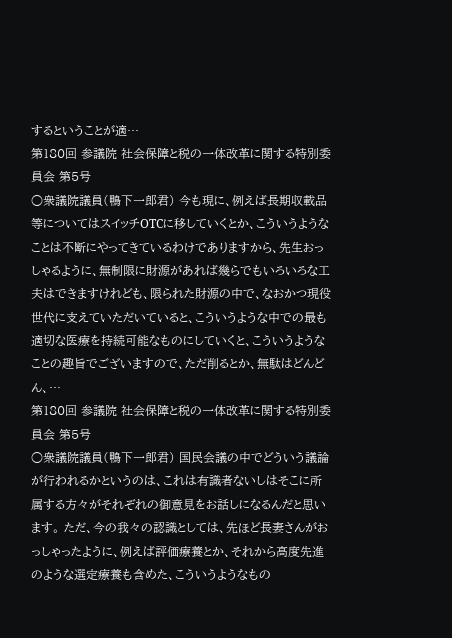するということが適…
第180回 参議院 社会保障と税の一体改革に関する特別委員会 第5号
○衆議院議員(鴨下一郎君) 今も現に、例えば長期収載品等についてはスイッチOTCに移していくとか、こういうようなことは不断にやってきているわけでありますから、先生おっしゃるように、無制限に財源があれば幾らでもいろいろな工夫はできますけれども、限られた財源の中で、なおかつ現役世代に支えていただいていると、こういうような中での最も適切な医療を持続可能なものにしていくと、こういうようなことの趣旨でございますので、ただ削るとか、無駄はどんどん、…
第180回 参議院 社会保障と税の一体改革に関する特別委員会 第5号
○衆議院議員(鴨下一郎君) 国民会議の中でどういう議論が行われるかというのは、これは有識者ないしはそこに所属する方々がそれぞれの御意見をお話しになるんだと思います。 ただ、今の我々の認識としては、先ほど長妻さんがおっしゃったように、例えば評価療養とか、それから高度先進のような選定療養も含めた、こういうようなもの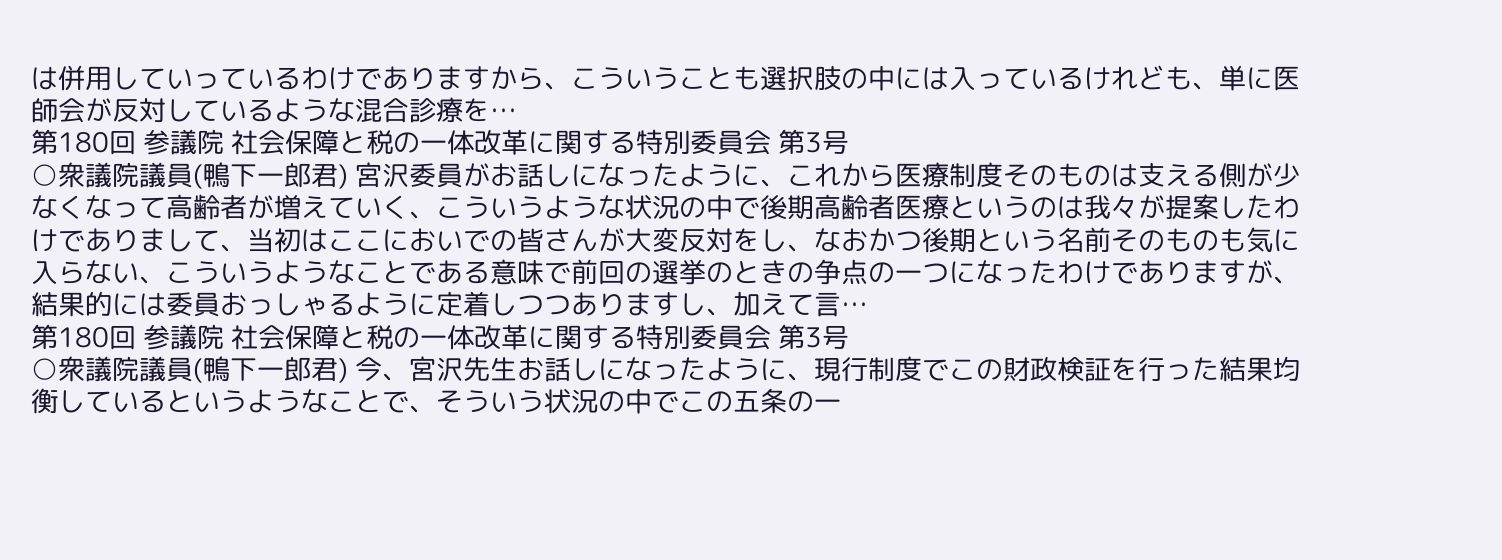は併用していっているわけでありますから、こういうことも選択肢の中には入っているけれども、単に医師会が反対しているような混合診療を…
第180回 参議院 社会保障と税の一体改革に関する特別委員会 第3号
○衆議院議員(鴨下一郎君) 宮沢委員がお話しになったように、これから医療制度そのものは支える側が少なくなって高齢者が増えていく、こういうような状況の中で後期高齢者医療というのは我々が提案したわけでありまして、当初はここにおいでの皆さんが大変反対をし、なおかつ後期という名前そのものも気に入らない、こういうようなことである意味で前回の選挙のときの争点の一つになったわけでありますが、結果的には委員おっしゃるように定着しつつありますし、加えて言…
第180回 参議院 社会保障と税の一体改革に関する特別委員会 第3号
○衆議院議員(鴨下一郎君) 今、宮沢先生お話しになったように、現行制度でこの財政検証を行った結果均衡しているというようなことで、そういう状況の中でこの五条の一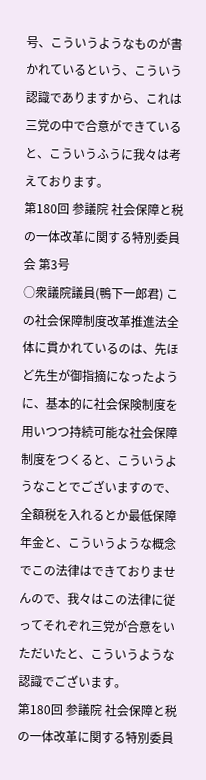号、こういうようなものが書かれているという、こういう認識でありますから、これは三党の中で合意ができていると、こういうふうに我々は考えております。
第180回 参議院 社会保障と税の一体改革に関する特別委員会 第3号
○衆議院議員(鴨下一郎君) この社会保障制度改革推進法全体に貫かれているのは、先ほど先生が御指摘になったように、基本的に社会保険制度を用いつつ持続可能な社会保障制度をつくると、こういうようなことでございますので、全額税を入れるとか最低保障年金と、こういうような概念でこの法律はできておりませんので、我々はこの法律に従ってそれぞれ三党が合意をいただいたと、こういうような認識でございます。
第180回 参議院 社会保障と税の一体改革に関する特別委員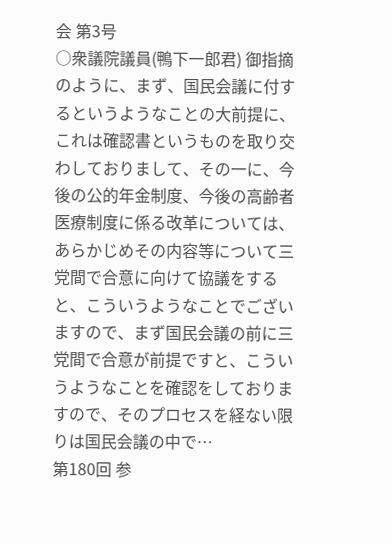会 第3号
○衆議院議員(鴨下一郎君) 御指摘のように、まず、国民会議に付するというようなことの大前提に、これは確認書というものを取り交わしておりまして、その一に、今後の公的年金制度、今後の高齢者医療制度に係る改革については、あらかじめその内容等について三党間で合意に向けて協議をすると、こういうようなことでございますので、まず国民会議の前に三党間で合意が前提ですと、こういうようなことを確認をしておりますので、そのプロセスを経ない限りは国民会議の中で…
第180回 参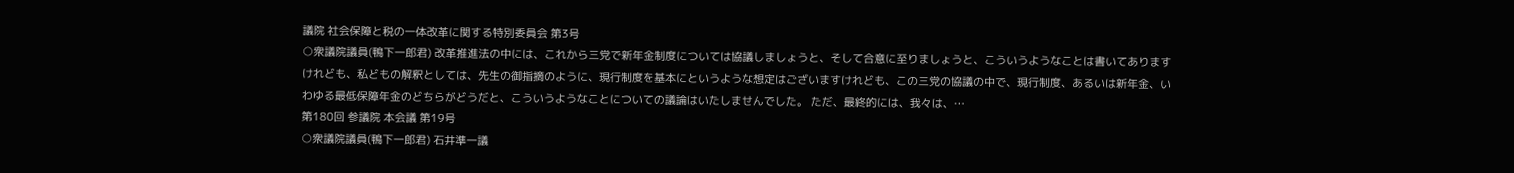議院 社会保障と税の一体改革に関する特別委員会 第3号
○衆議院議員(鴨下一郎君) 改革推進法の中には、これから三党で新年金制度については協議しましょうと、そして合意に至りましょうと、こういうようなことは書いてありますけれども、私どもの解釈としては、先生の御指摘のように、現行制度を基本にというような想定はございますけれども、この三党の協議の中で、現行制度、あるいは新年金、いわゆる最低保障年金のどちらがどうだと、こういうようなことについての議論はいたしませんでした。 ただ、最終的には、我々は、…
第180回 参議院 本会議 第19号
○衆議院議員(鴨下一郎君) 石井準一議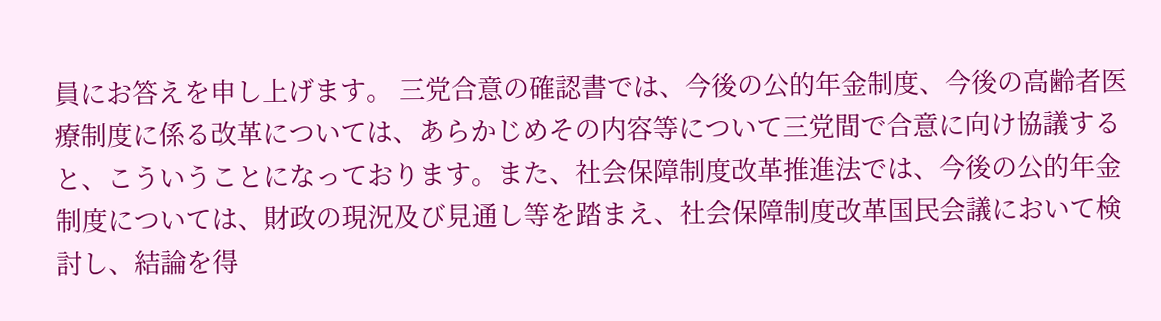員にお答えを申し上げます。 三党合意の確認書では、今後の公的年金制度、今後の高齢者医療制度に係る改革については、あらかじめその内容等について三党間で合意に向け協議すると、こういうことになっております。また、社会保障制度改革推進法では、今後の公的年金制度については、財政の現況及び見通し等を踏まえ、社会保障制度改革国民会議において検討し、結論を得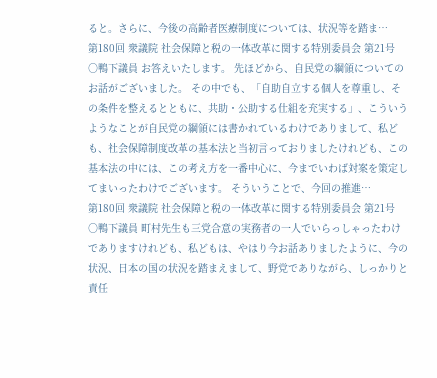ると。さらに、今後の高齢者医療制度については、状況等を踏ま…
第180回 衆議院 社会保障と税の一体改革に関する特別委員会 第21号
○鴨下議員 お答えいたします。 先ほどから、自民党の綱領についてのお話がございました。 その中でも、「自助自立する個人を尊重し、その条件を整えるとともに、共助・公助する仕組を充実する」、こういうようなことが自民党の綱領には書かれているわけでありまして、私ども、社会保障制度改革の基本法と当初言っておりましたけれども、この基本法の中には、この考え方を一番中心に、今までいわば対案を策定してまいったわけでございます。 そういうことで、今回の推進…
第180回 衆議院 社会保障と税の一体改革に関する特別委員会 第21号
○鴨下議員 町村先生も三党合意の実務者の一人でいらっしゃったわけでありますけれども、私どもは、やはり今お話ありましたように、今の状況、日本の国の状況を踏まえまして、野党でありながら、しっかりと責任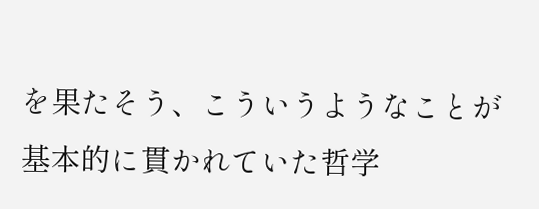を果たそう、こういうようなことが基本的に貫かれていた哲学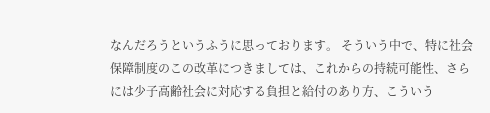なんだろうというふうに思っております。 そういう中で、特に社会保障制度のこの改革につきましては、これからの持続可能性、さらには少子高齢社会に対応する負担と給付のあり方、こういう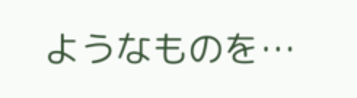ようなものを…